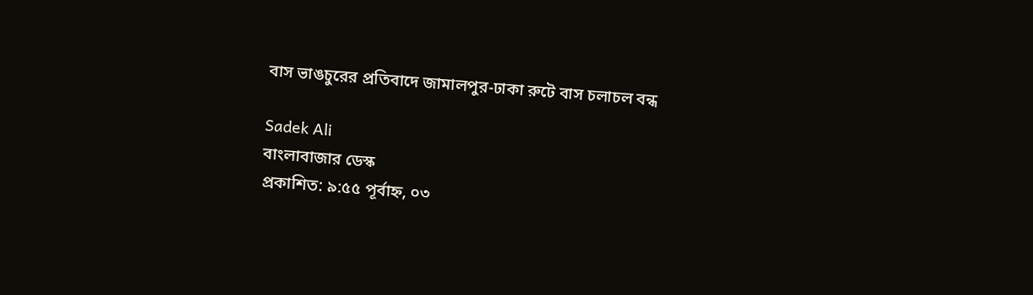বাস ভাঙচুরের প্রতিবাদে জামালপুর-ঢাকা রুটে বাস চলাচল বন্ধ

Sadek Ali
বাংলাবাজার ডেস্ক
প্রকাশিত: ৯:৫৫ পূর্বাহ্ন, ০৩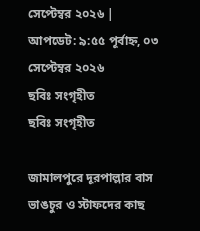সেপ্টেম্বর ২০২৬ | আপডেট: ৯:৫৫ পূর্বাহ্ন, ০৩ সেপ্টেম্বর ২০২৬
ছবিঃ সংগৃহীত
ছবিঃ সংগৃহীত

জামালপুরে দূরপাল্লার বাস ভাঙচুর ও স্টাফদের কাছ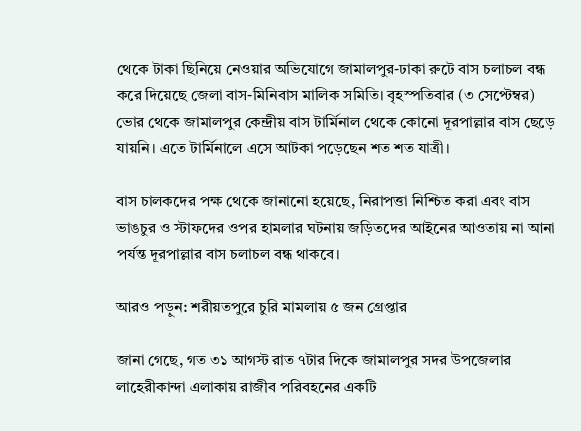থেকে টাকা ছিনিয়ে নেওয়ার অভিযোগে জামালপুর-ঢাকা রুটে বাস চলাচল বন্ধ করে দিয়েছে জেলা বাস-মিনিবাস মালিক সমিতি। বৃহস্পতিবার (৩ সেপ্টেম্বর) ভোর থেকে জামালপুর কেন্দ্রীয় বাস টার্মিনাল থেকে কোনো দূরপাল্লার বাস ছেড়ে যায়নি। এতে টার্মিনালে এসে আটকা পড়েছেন শত শত যাত্রী।

বাস চালকদের পক্ষ থেকে জানানো হয়েছে, নিরাপত্তা নিশ্চিত করা এবং বাস ভাঙচুর ও স্টাফদের ওপর হামলার ঘটনায় জড়িতদের আইনের আওতায় না আনা পর্যন্ত দূরপাল্লার বাস চলাচল বন্ধ থাকবে।

আরও পড়ুন: শরীয়তপুরে চুরি মামলায় ৫ জন গ্রেপ্তার

জানা গেছে, গত ৩১ আগস্ট রাত ৭টার দিকে জামালপুর সদর উপজেলার লাহেরীকান্দা এলাকায় রাজীব পরিবহনের একটি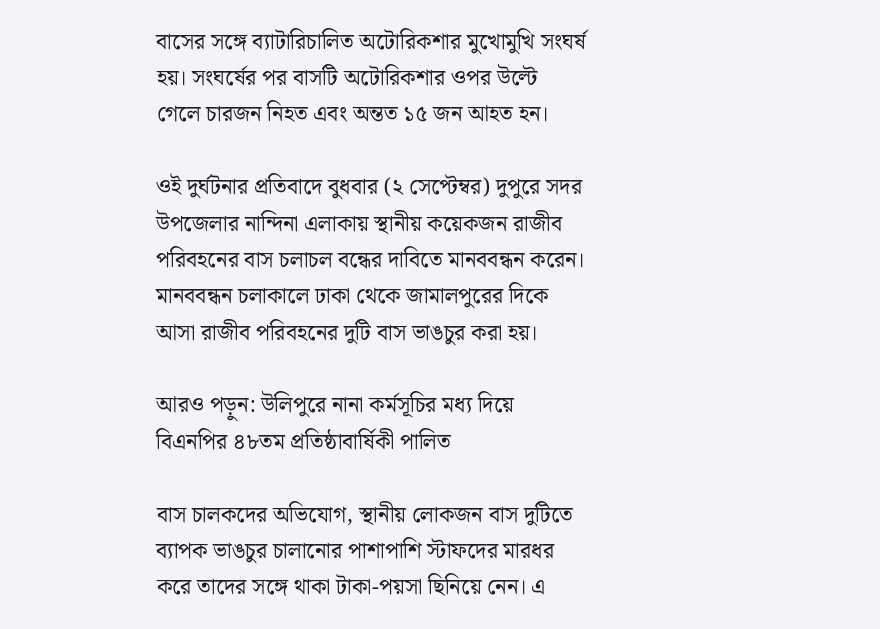বাসের সঙ্গে ব্যাটারিচালিত অটোরিকশার মুখোমুখি সংঘর্ষ হয়। সংঘর্ষের পর বাসটি অটোরিকশার ওপর উল্টে গেলে চারজন নিহত এবং অন্তত ১৫ জন আহত হন।

ওই দুর্ঘটনার প্রতিবাদে বুধবার (২ সেপ্টেম্বর) দুপুরে সদর উপজেলার নান্দিনা এলাকায় স্থানীয় কয়েকজন রাজীব পরিবহনের বাস চলাচল বন্ধের দাবিতে মানববন্ধন করেন। মানববন্ধন চলাকালে ঢাকা থেকে জামালপুরের দিকে আসা রাজীব পরিবহনের দুটি বাস ভাঙচুর করা হয়।

আরও পড়ুন: উলিপুরে নানা কর্মসূচির মধ্য দিয়ে বিএনপির ৪৮তম প্রতিষ্ঠাবার্ষিকী পালিত

বাস চালকদের অভিযোগ, স্থানীয় লোকজন বাস দুটিতে ব্যাপক ভাঙচুর চালানোর পাশাপাশি স্টাফদের মারধর করে তাদের সঙ্গে থাকা টাকা-পয়সা ছিনিয়ে নেন। এ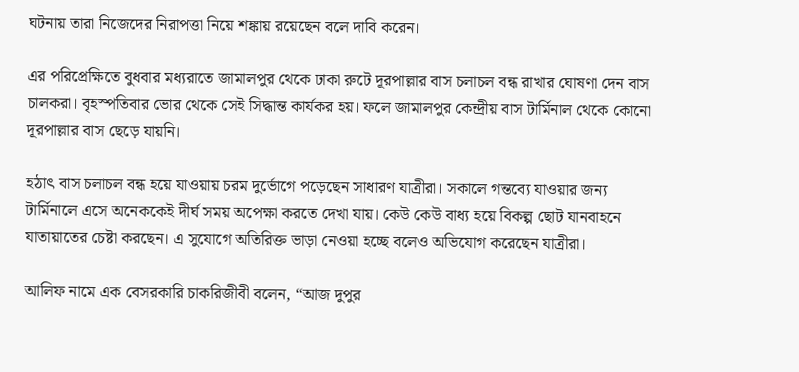ঘটনায় তারা নিজেদের নিরাপত্তা নিয়ে শঙ্কায় রয়েছেন বলে দাবি করেন।

এর পরিপ্রেক্ষিতে বুধবার মধ্যরাতে জামালপুর থেকে ঢাকা রুটে দূরপাল্লার বাস চলাচল বন্ধ রাখার ঘোষণা দেন বাস চালকরা। বৃহস্পতিবার ভোর থেকে সেই সিদ্ধান্ত কার্যকর হয়। ফলে জামালপুর কেন্দ্রীয় বাস টার্মিনাল থেকে কোনো দূরপাল্লার বাস ছেড়ে যায়নি।

হঠাৎ বাস চলাচল বন্ধ হয়ে যাওয়ায় চরম দুর্ভোগে পড়েছেন সাধারণ যাত্রীরা। সকালে গন্তব্যে যাওয়ার জন্য টার্মিনালে এসে অনেককেই দীর্ঘ সময় অপেক্ষা করতে দেখা যায়। কেউ কেউ বাধ্য হয়ে বিকল্প ছোট যানবাহনে যাতায়াতের চেষ্টা করছেন। এ সুযোগে অতিরিক্ত ভাড়া নেওয়া হচ্ছে বলেও অভিযোগ করেছেন যাত্রীরা।

আলিফ নামে এক বেসরকারি চাকরিজীবী বলেন, “আজ দুপুর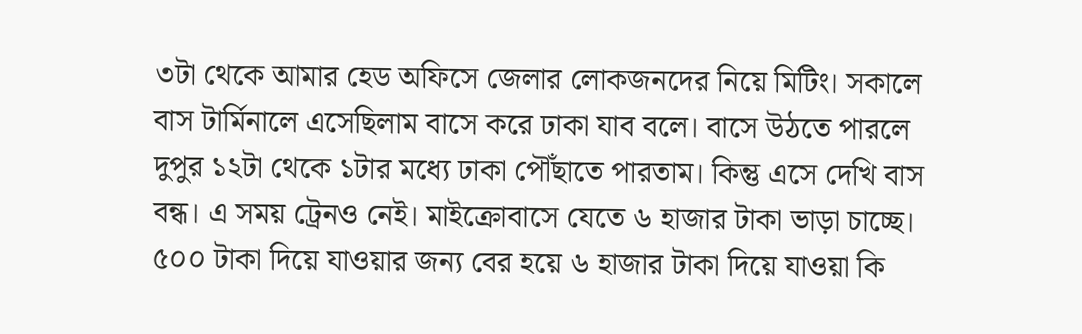৩টা থেকে আমার হেড অফিসে জেলার লোকজনদের নিয়ে মিটিং। সকালে বাস টার্মিনালে এসেছিলাম বাসে করে ঢাকা যাব বলে। বাসে উঠতে পারলে দুপুর ১২টা থেকে ১টার মধ্যে ঢাকা পৌঁছাতে পারতাম। কিন্তু এসে দেখি বাস বন্ধ। এ সময় ট্রেনও নেই। মাইক্রোবাসে যেতে ৬ হাজার টাকা ভাড়া চাচ্ছে। ৫০০ টাকা দিয়ে যাওয়ার জন্য বের হয়ে ৬ হাজার টাকা দিয়ে যাওয়া কি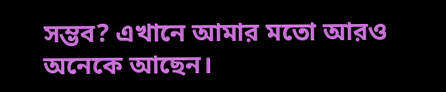সম্ভব? এখানে আমার মতো আরও অনেকে আছেন।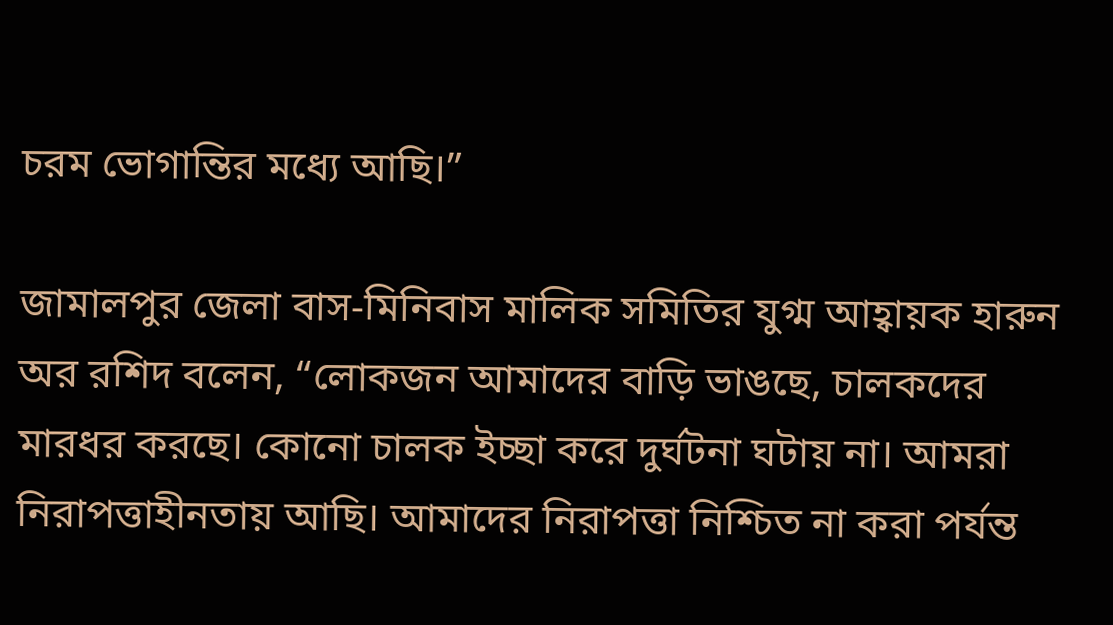চরম ভোগান্তির মধ্যে আছি।”

জামালপুর জেলা বাস-মিনিবাস মালিক সমিতির যুগ্ম আহ্বায়ক হারুন অর রশিদ বলেন, “লোকজন আমাদের বাড়ি ভাঙছে, চালকদের মারধর করছে। কোনো চালক ইচ্ছা করে দুর্ঘটনা ঘটায় না। আমরা নিরাপত্তাহীনতায় আছি। আমাদের নিরাপত্তা নিশ্চিত না করা পর্যন্ত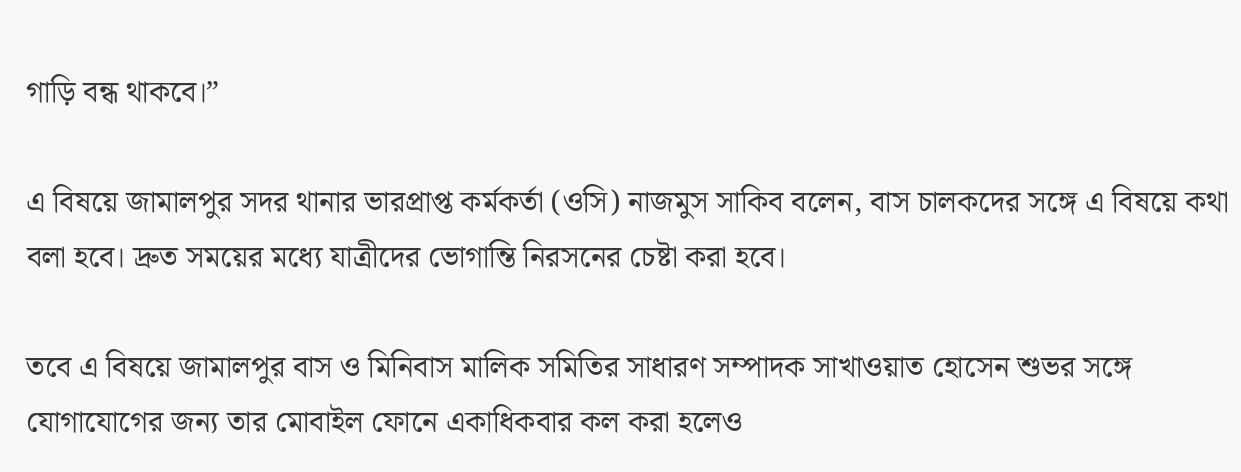গাড়ি বন্ধ থাকবে।”

এ বিষয়ে জামালপুর সদর থানার ভারপ্রাপ্ত কর্মকর্তা (ওসি) নাজমুস সাকিব বলেন, বাস চালকদের সঙ্গে এ বিষয়ে কথা বলা হবে। দ্রুত সময়ের মধ্যে যাত্রীদের ভোগান্তি নিরসনের চেষ্টা করা হবে।

তবে এ বিষয়ে জামালপুর বাস ও মিনিবাস মালিক সমিতির সাধারণ সম্পাদক সাখাওয়াত হোসেন শুভর সঙ্গে যোগাযোগের জন্য তার মোবাইল ফোনে একাধিকবার কল করা হলেও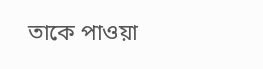তাকে পাওয়া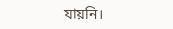যায়নি।